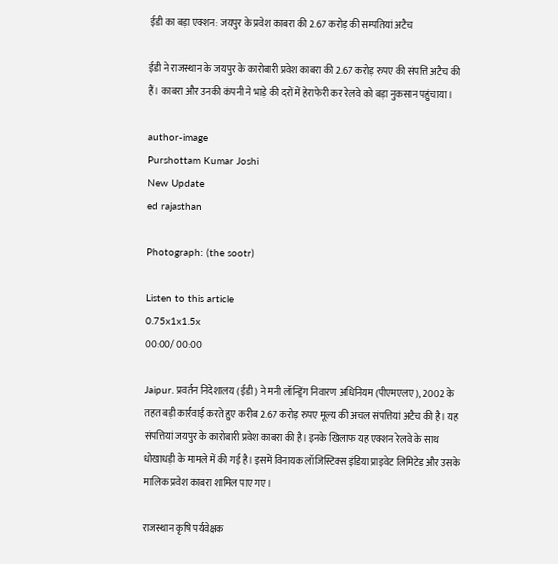ईडी का बड़ा एक्शन: जयपुर के प्रवेश काबरा की 2.67 करोड़ की सम्पतियां अटैच

ईडी ने राजस्थान के जयपुर के कारोबारी प्रवेश काबरा की 2.67 करोड़ रुपए की संपत्ति अटैच की हैं। काबरा और उनकी कंपनी ने भाड़े की दरों में हेराफेरी कर रेलवे को बड़ा नुकसान पहुंचाया।

author-image
Purshottam Kumar Joshi
New Update
ed rajasthan

Photograph: (the sootr)

Listen to this article
0.75x1x1.5x
00:00/ 00:00

Jaipur. प्रवर्तन निदेशालय (ईडी) ने मनी लॉन्ड्रिंग निवारण अधिनियम (पीएमएलए), 2002 के तहत बड़ी कार्रवाई करते हुए करीब 2.67 करोड़ रुपए मूल्य की अचल संपत्तियां अटैच की है। यह संपत्तियां जयपुर के कारोबारी प्रवेश काबरा की है। इनके खिलाफ यह एक्शन रेलवे के साथ धोखाधड़ी के मामले में की गई है। इसमें विनायक लॉजिस्टिक्स इंडिया प्राइवेट लिमिटेड और उसके मालिक प्रवेश काबरा शामिल पाए गए।

राजस्थान कृषि पर्यवेक्षक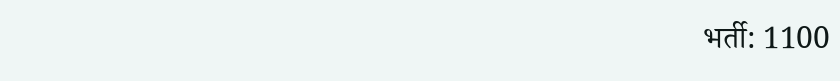भर्ती: 1100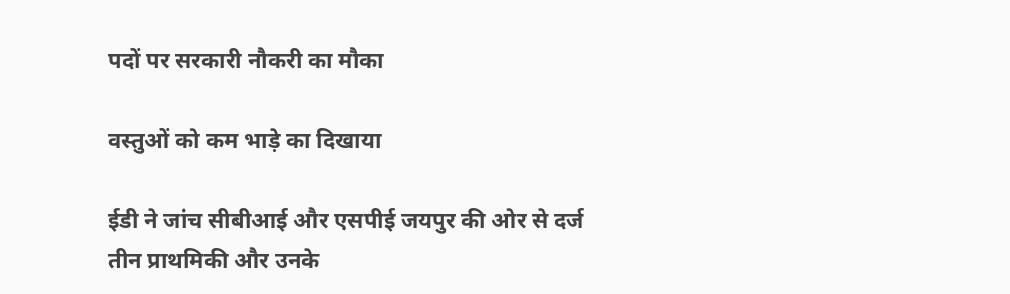पदों पर सरकारी नौकरी का मौका

वस्तुओं को कम भाड़े का दिखाया

ईडी ने जांच सीबीआई और एसपीई जयपुर की ओर से दर्ज तीन प्राथमिकी और उनके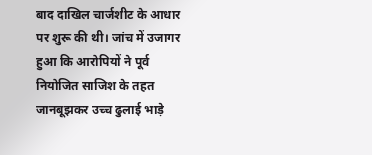बाद दाखिल चार्जशीट के आधार पर शुरू की थी। जांच में उजागर हुआ कि आरोपियों ने पूर्व नियोजित साजिश के तहत जानबूझकर उच्च ढुलाई भाड़े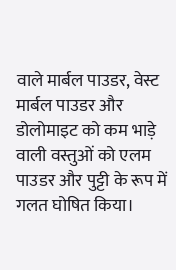वाले मार्बल पाउडर, वेस्ट मार्बल पाउडर और डोलोमाइट को कम भाड़े वाली वस्तुओं को एलम पाउडर और पुट्टी के रूप में गलत घोषित किया।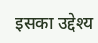इसका उद्देश्य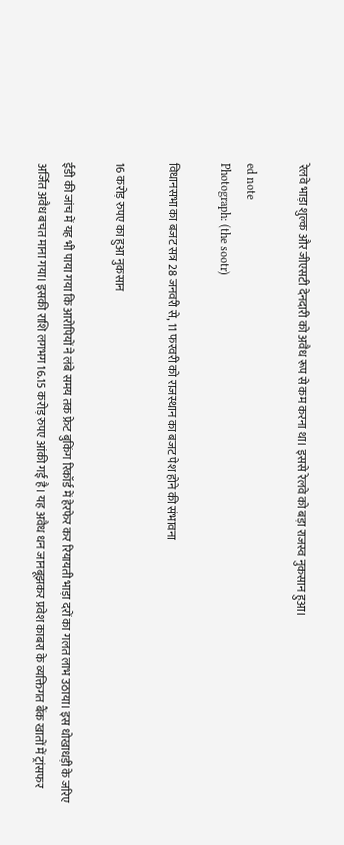रेलवे भाड़ा शुल्क और जीएसटी देनदारी को अवैध रूप से कम करना था। इससे रेलवे को बड़ा राजस्व नुकसान हुआ।

ed note
Photograph: (the sootr)

विधानसभा का बजट सत्र 28 जनवरी से, 11 फरवरी को राजस्थान का बजट पेश होने की संभावना

16 करोड़ रुपए का हुआ नुकसान

ईडी की जांच में यह भी पाया गया कि आरोपियों ने लंबे समय तक फ्रेट बुकिंग रिकॉर्ड में हेरफेर कर रियायती भाड़ा दरों का गलत लाभ उठाया। इस धोखाधड़ी के जरिए अर्जित अवैध बचत माना गया। इसकी राशि लगभग 16.15 करोड़ रुपए आंकी गई है। यह अवैध धन जानबूझकर प्रवेश काबरा के व्यक्तिगत बैंक खातों में ट्रांसफर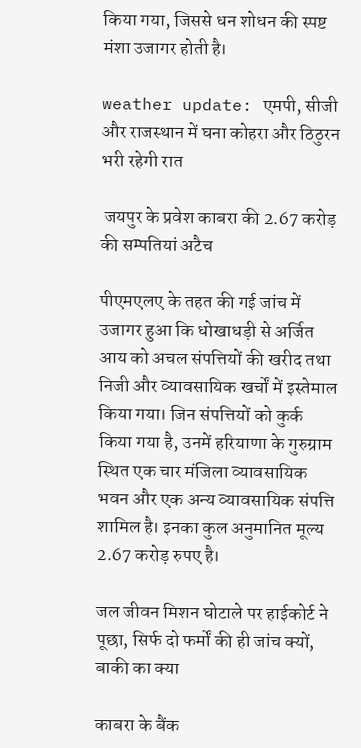किया गया, जिससे धन शोधन की स्पष्ट मंशा उजागर होती है।

weather update: एमपी, सीजी और राजस्थान में घना कोहरा और ठिठुरन भरी रहेगी रात

 जयपुर के प्रवेश काबरा की 2.67 करोड़ की सम्पतियां अटैच

पीएमएलए के तहत की गई जांच में उजागर हुआ कि धोखाधड़ी से अर्जित आय को अचल संपत्तियों की खरीद तथा निजी और व्यावसायिक खर्चों में इस्तेमाल किया गया। जिन संपत्तियों को कुर्क किया गया है, उनमें हरियाणा के गुरुग्राम स्थित एक चार मंजिला व्यावसायिक भवन और एक अन्य व्यावसायिक संपत्ति शामिल है। इनका कुल अनुमानित मूल्य 2.67 करोड़ रुपए है।

जल जीवन मिशन घोटाले पर हाईकोर्ट ने पूछा, सिर्फ दो फर्मों की ही जांच क्यों, बाकी का क्या

काबरा के बैंक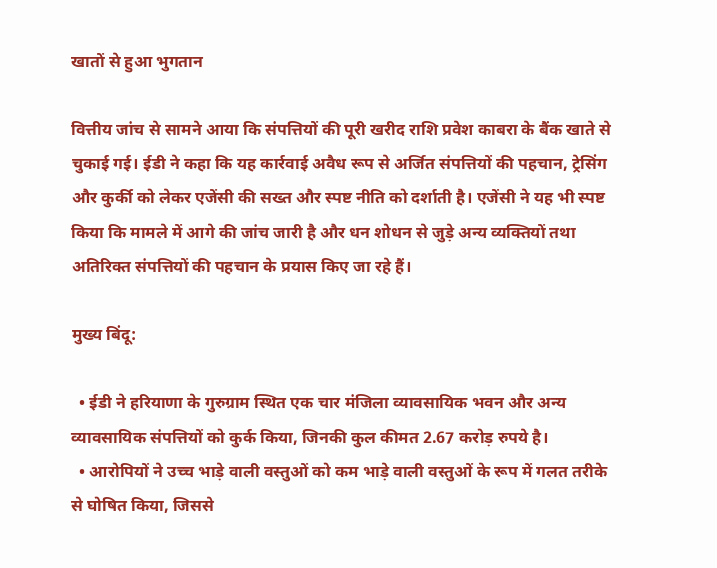खातों से हुआ भुगतान

वित्तीय जांच से सामने आया कि संपत्तियों की पूरी खरीद राशि प्रवेश काबरा के बैंक खाते से चुकाई गई। ईडी ने कहा कि यह कार्रवाई अवैध रूप से अर्जित संपत्तियों की पहचान, ट्रेसिंग और कुर्की को लेकर एजेंसी की सख्त और स्पष्ट नीति को दर्शाती है। एजेंसी ने यह भी स्पष्ट किया कि मामले में आगे की जांच जारी है और धन शोधन से जुड़े अन्य व्यक्तियों तथा अतिरिक्त संपत्तियों की पहचान के प्रयास किए जा रहे हैं।

मुख्य बिंदू:

  • ईडी ने हरियाणा के गुरुग्राम स्थित एक चार मंजिला व्यावसायिक भवन और अन्य व्यावसायिक संपत्तियों को कुर्क किया, जिनकी कुल कीमत 2.67 करोड़ रुपये है।
  • आरोपियों ने उच्च भाड़े वाली वस्तुओं को कम भाड़े वाली वस्तुओं के रूप में गलत तरीके से घोषित किया, जिससे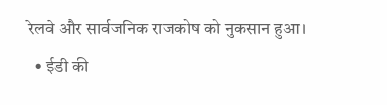रेलवे और सार्वजनिक राजकोष को नुकसान हुआ।
  • ईडी की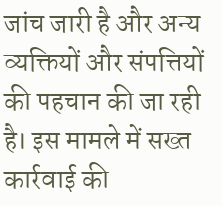जांच जारी है और अन्य व्यक्तियों और संपत्तियों की पहचान की जा रही है। इस मामले में सख्त कार्रवाई की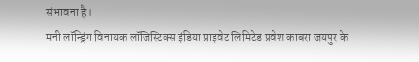संभावना है।
मनी लॉन्ड्रिंग विनायक लॉजिस्टिक्स इंडिया प्राइवेट लिमिटेड प्रवेश काबरा जयपुर के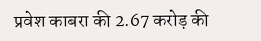प्रवेश काबरा की 2.67 करोड़ की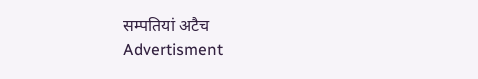सम्पतियां अटैच
Advertisment